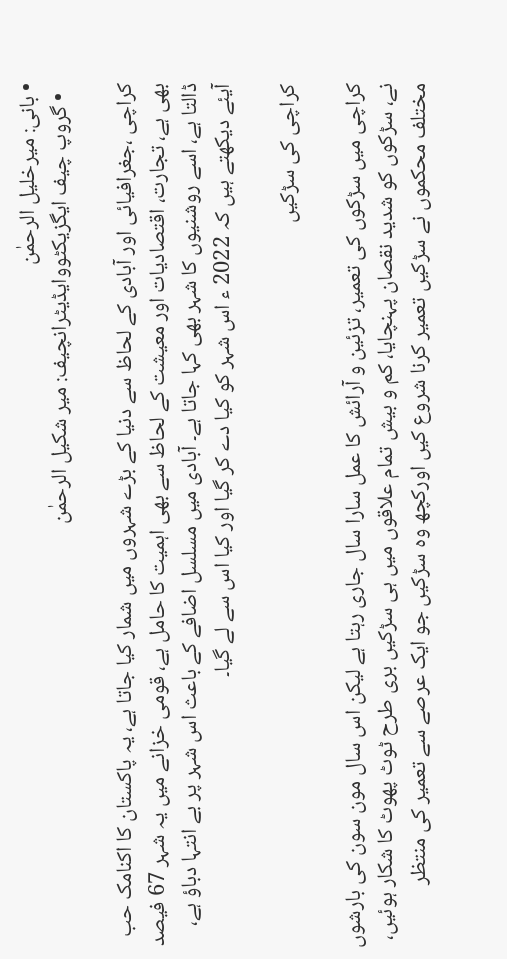• بانی: میرخلیل الرحمٰن
  • گروپ چیف ایگزیکٹووایڈیٹرانچیف: میر شکیل الرحمٰن

کراچی ،جغرافیائی اور آبادی کے لحاظ سے دنیا کے بڑے شہروں میں شمار کیا جاتا ہے، یہ پاکستان کا اکنامک حب بھی ہے، تجارت، اقتصادیات اور معیشت کے لحاظ سے بھی اہمیت کا حامل ہے، قومی خزانے میں یہ شہر 67 فیصد ڈالتا ہے، اسے روشنیوں کا شہر بھی کہا جاتا ہے۔ آبادی میں مسلسل اضافے کے باعث اس شہر پر بے انتہا دباؤ ہے، آیئے دیکھتے ہیں کہ 2022 ء اس شہر کو کیا دے کر گیا اور کیا اس سے لے گیا۔

کراچی کی سڑکیں

کراچی میں سڑکوں کی تعمیر، تزئین و آرائش کا عمل سارا سال جاری رہتا ہے لیکن اس سال مون سون کی بارشوں نے، سڑکوں کو شدید نقصان پہنچایا، کم و بیش تمام علاقوں میں ہی سڑکیں بری طرح ٹوٹ پھوٹ کا شکار ہوئیں، مختلف محکموں نے سڑکیں تعمیر کرنا شروع کیں اورکچھ وہ سڑکیں جو ایک عرصے سے تعمیر کی منتظر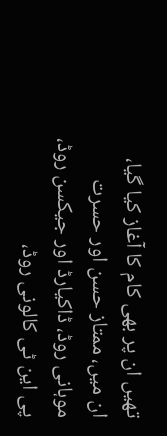تھیں ان پر بھی کام کا آغاز کیا گیا، ان میں، ممتاز حسن اور حسرت موہانی روڈ، ڈاکیارڈ اور جیکسن روڈ، پی این ٹی کالونی روڈ،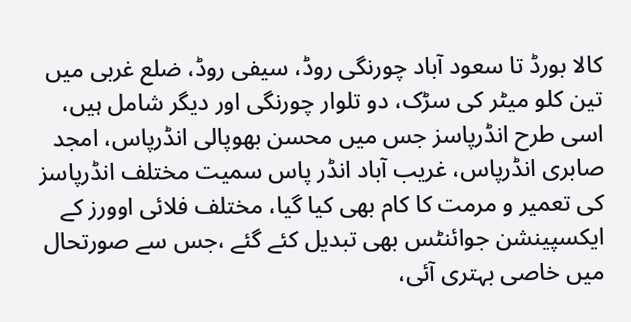کالا بورڈ تا سعود آباد چورنگی روڈ، سیفی روڈ، ضلع غربی میں تین کلو میٹر کی سڑک، دو تلوار چورنگی اور دیگر شامل ہیں، اسی طرح انڈرپاسز جس میں محسن بھوپالی انڈرپاس، امجد صابری انڈرپاس، غریب آباد انڈر پاس سمیت مختلف انڈرپاسز کی تعمیر و مرمت کا کام بھی کیا گیا، مختلف فلائی اوورز کے ایکسپینشن جوائنٹس بھی تبدیل کئے گئے ،جس سے صورتحال میں خاصی بہتری آئی،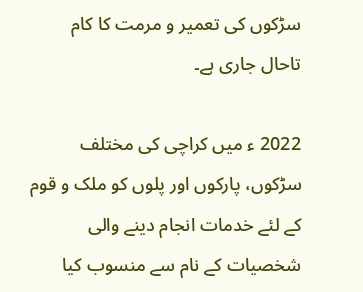سڑکوں کی تعمیر و مرمت کا کام تاحال جاری ہے۔

2022 ء میں کراچی کی مختلف سڑکوں، پارکوں اور پلوں کو ملک و قوم کے لئے خدمات انجام دینے والی شخصیات کے نام سے منسوب کیا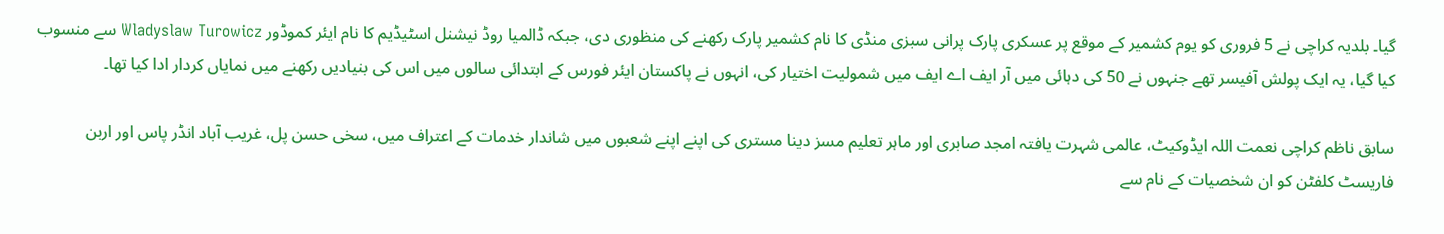گیا۔ بلدیہ کراچی نے 5 فروری کو یوم کشمیر کے موقع پر عسکری پارک پرانی سبزی منڈی کا نام کشمیر پارک رکھنے کی منظوری دی، جبکہ ڈالمیا روڈ نیشنل اسٹیڈیم کا نام ایئر کموڈور Wladyslaw Turowicz سے منسوب کیا گیا، یہ ایک پولش آفیسر تھے جنہوں نے 50 کی دہائی میں آر ایف اے ایف میں شمولیت اختیار کی، انہوں نے پاکستان ایئر فورس کے ابتدائی سالوں میں اس کی بنیادیں رکھنے میں نمایاں کردار ادا کیا تھا۔

سابق ناظم کراچی نعمت اللہ ایڈوکیٹ، عالمی شہرت یافتہ امجد صابری اور ماہر تعلیم مسز دینا مستری کی اپنے اپنے شعبوں میں شاندار خدمات کے اعتراف میں، سخی حسن پل، غریب آباد انڈر پاس اور اربن فاریسٹ کلفٹن کو ان شخصیات کے نام سے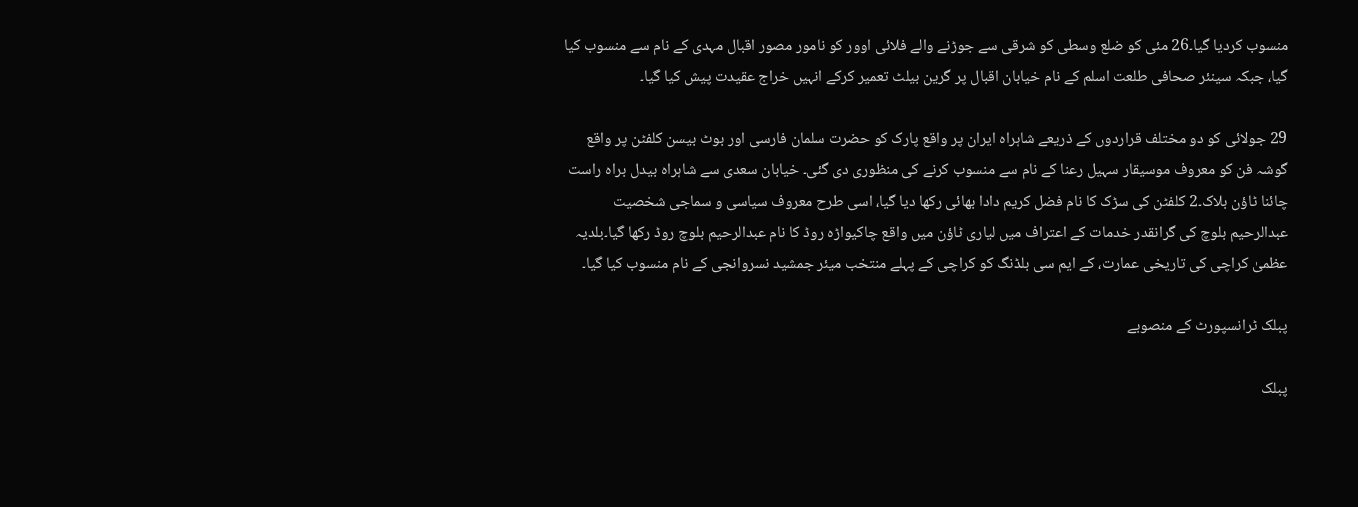منسوب کردیا گیا۔26 مئی کو ضلع وسطی کو شرقی سے جوڑنے والے فلائی اوور کو نامور مصور اقبال مہدی کے نام سے منسوب کیا گیا، جبکہ سینئر صحافی طلعت اسلم کے نام خیابان اقبال پر گرین بیلٹ تعمیر کرکے انہیں خراج عقیدت پیش کیا گیا۔

29 جولائی کو دو مختلف قراردوں کے ذریعے شاہراہ ایران پر واقع پارک کو حضرت سلمان فارسی اور بوٹ بیسن کلفٹن پر واقع گوشہ فن کو معروف موسیقار سہیل رعنا کے نام سے منسوب کرنے کی منظوری دی گئی۔ خیابان سعدی سے شاہراہ بیدل براہ راست چائنا ٹاؤن بلاک۔2 کلفٹن کی سڑک کا نام فضل کریم دادا بھائی رکھا دیا گیا، اسی طرح معروف سیاسی و سماجی شخصیت عبدالرحیم بلوچ کی گرانقدر خدمات کے اعتراف میں لیاری ٹاؤن میں واقع چاکیواڑہ روڈ کا نام عبدالرحیم بلوچ روڈ رکھا گیا۔بلدیہ عظمیٰ کراچی کی تاریخی عمارت، کے ایم سی بلڈنگ کو کراچی کے پہلے منتخب میئر جمشید نسروانجی کے نام منسوب کیا گیا۔

پبلک ٹرانسپورٹ کے منصوبے

پبلک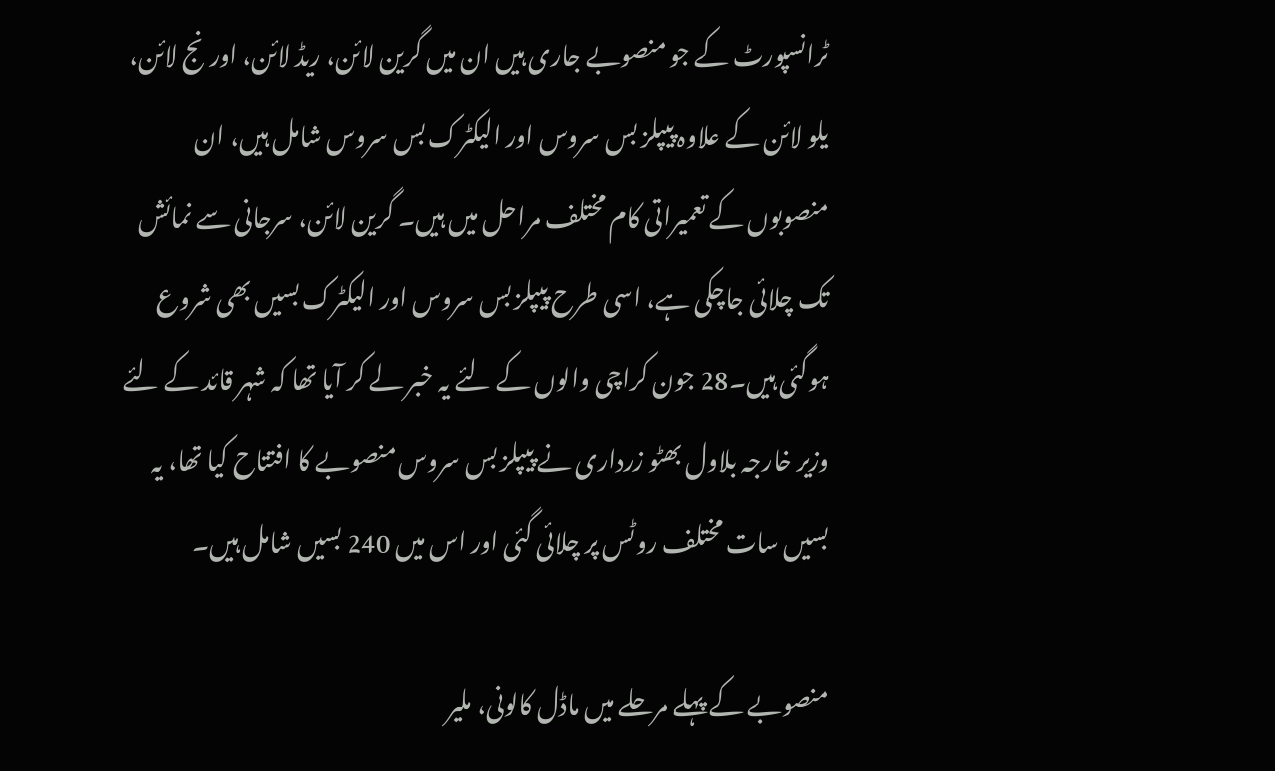ٹرانسپورٹ کے جو منصوبے جاری ہیں ان میں گرین لائن، ریڈ لائن، اورنج لائن، یلو لائن کے علاوہ پیپلز بس سروس اور الیکٹرک بس سروس شامل ہیں، ان منصوبوں کے تعمیراتی کام مختلف مراحل میں ہیں۔ گرین لائن، سرجانی سے نمائش تک چلائی جاچکی ہے، اسی طرح پیپلز بس سروس اور الیکٹرک بسیں بھی شروع ہوگئی ہیں۔28 جون کراچی والوں کے لئے یہ خبر لے کر آیا تھا کہ شہر قائد کے لئے وزیر خارجہ بلاول بھٹو زرداری نے پیپلز بس سروس منصوبے کا افتتاح کیا تھا، یہ بسیں سات مختلف روٹس پر چلائی گئی اور اس میں 240 بسیں شامل ہیں۔

منصوبے کے پہلے مرحلے میں ماڈل کالونی، ملیر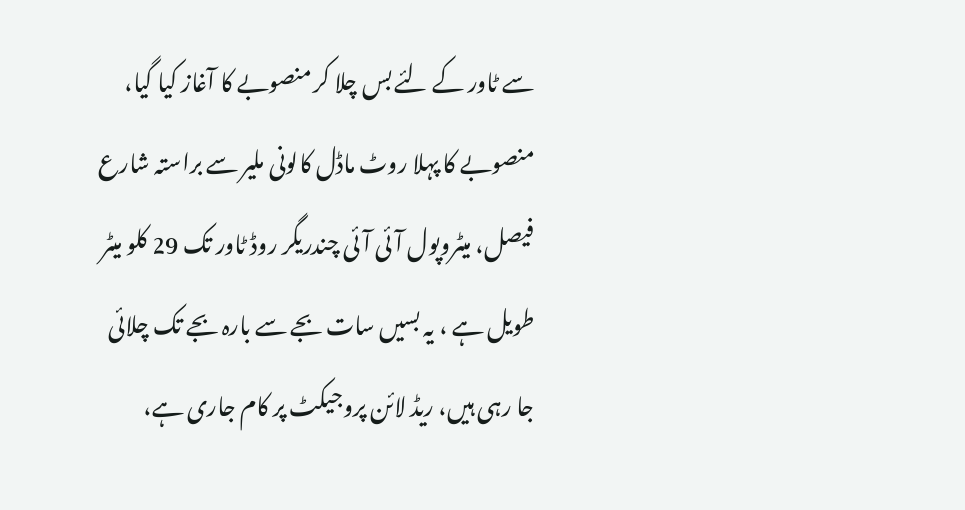سے ٹاور کے لئے بس چلا کر منصوبے کا آغاز کیا گیا، منصوبے کا پہلا روٹ ماڈل کالونی ملیر سے براستہ شارع فیصل، میٹروپول آئی آئی چندریگر روڈ ٹاور تک 29 کلو میٹر طویل ہے ، یہ بسیں سات بجے سے بارہ بجے تک چلائی جا رہی ہیں، ریڈ لائن پروجیکٹ پر کام جاری ہے،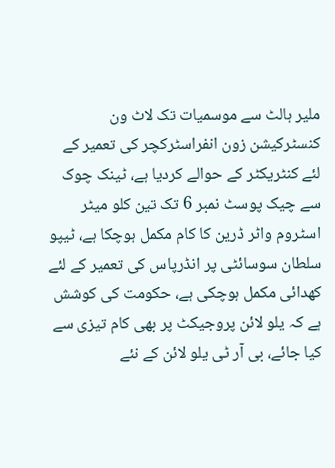ملیر ہالٹ سے موسمیات تک لاٹ ون کنسٹرکیشن زون انفراسٹرکچر کی تعمیر کے لئے کنٹریکٹر کے حوالے کردیا ہے، ٹینک چوک سے چیک پوسٹ نمبر 6 تک تین کلو میٹر اسٹروم واٹر ڈرین کا کام مکمل ہوچکا ہے، ٹیپو سلطان سوسائٹی پر انڈرپاس کی تعمیر کے لئے کھدائی مکمل ہوچکی ہے، حکومت کی کوشش ہے کہ یلو لائن پروجیکٹ پر بھی کام تیزی سے کیا جائے، بی آر ٹی یلو لائن کے نئے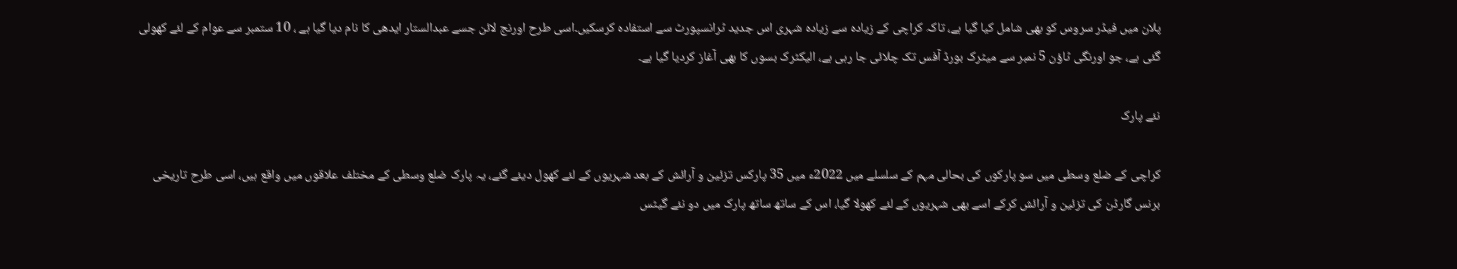پلان میں فیڈر سروس کو بھی شامل کیا گیا ہے، تاکہ کراچی کے زیادہ سے زیادہ شہری اس جدید ٹرانسپورٹ سے استفادہ کرسکیں۔اسی طرح اورنج لائن جسے عبدالستار ایدھی کا نام دیا گیا ہے ، 10 ستمبر سے عوام کے لئے کھولی گئی ہے، جو اورنگی ٹاؤن 5 نمبر سے میٹرک بورڈ آفس تک چلائی جا رہی ہے، الیکٹرک بسوں کا بھی آغاز کردیا گیا ہے۔

نئے پارک

کراچی کے ضلع وسطی میں سو پارکوں کی بحالی مہم کے سلسلے میں 2022ء میں 35 پارکس تزئین و آرائش کے بعد شہریوں کے لئے کھول دیئے گئے، یہ پارک ضلع وسطی کے مختلف علاقوں میں واقع ہیں، اسی طرح تاریخی برنس گارڈن کی تزئین و آرائش کرکے اسے بھی شہریوں کے لئے کھولا گیا، اس کے ساتھ ساتھ پارک میں دو نئے گیٹس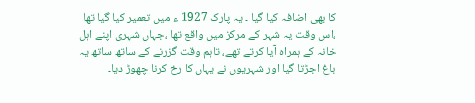کا بھی اضافہ کیا گیا ۔ یہ پارک 1927 ء میں تعمیر کیا گیا تھا ،اس وقت یہ شہر کے مرکز میں واقع تھا ،جہاں شہری اپنے اہل خانہ کے ہمراہ آیا کرتے تھے، تاہم وقت گزرنے کے ساتھ ساتھ یہ باغ اجڑتا گیا اور شہریوں نے یہاں کا رخ کرنا چھوڑ دیا۔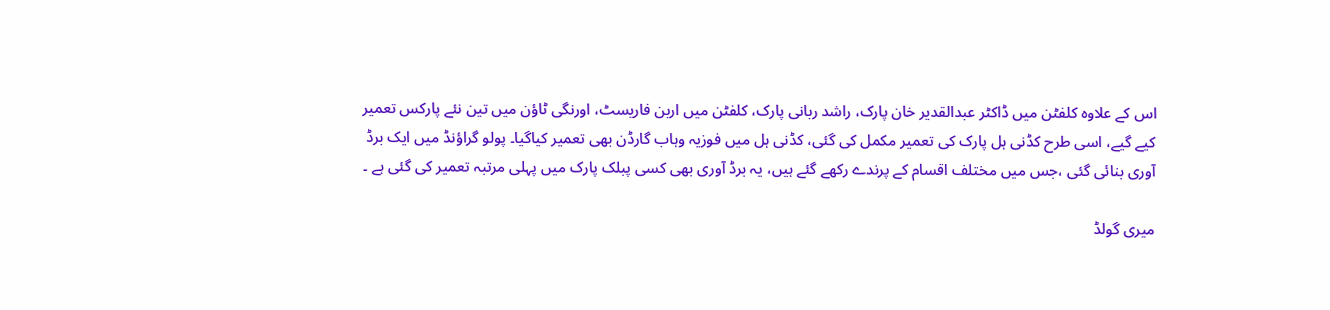اس کے علاوہ کلفٹن میں ڈاکٹر عبدالقدیر خان پارک، راشد ربانی پارک، کلفٹن میں اربن فاریسٹ، اورنگی ٹاؤن میں تین نئے پارکس تعمیر کیے گیے، اسی طرح کڈنی ہل پارک کی تعمیر مکمل کی گئی، کڈنی ہل میں فوزیہ وہاب گارڈن بھی تعمیر کیاگیا۔ پولو گراؤنڈ میں ایک برڈ آوری بنائی گئی ،جس میں مختلف اقسام کے پرندے رکھے گئے ہیں، یہ برڈ آوری بھی کسی پبلک پارک میں پہلی مرتبہ تعمیر کی گئی ہے ۔

میری گولڈ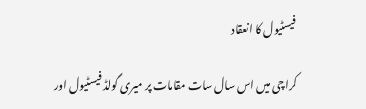فیسٹیول کا انعقاد

کراچی میں اس سال سات مقامات پر میری گولڈ فیسٹیول اور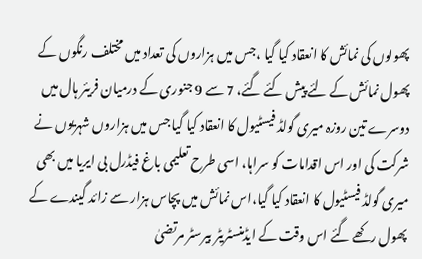پھولوں کی نمائش کا انعقاد کیا گیا ،جس میں ہزاروں کی تعداد میں مختلف رنگوں کے پھول نمائش کے لئے پیش کئے گئے، 7 سے 9 جنوری کے درمیان فریئر ہال میں دوسرے تین روزہ میری گولڈ فیسٹیول کا انعقاد کیا گیا جس میں ہزاروں شہریوں نے شرکت کی اور اس اقدامات کو سراہا، اسی طرح تعلیمی باغ فیڈرل بی ایریا میں بھی میری گولڈ فیسٹیول کا انعقاد کیا گیا،اس نمائش میں پچاس ہزار سے زائد گیندے کے پھول رکھے گئے اس وقت کے ایڈمنسٹریٹر بیرسٹر مرتضیٰ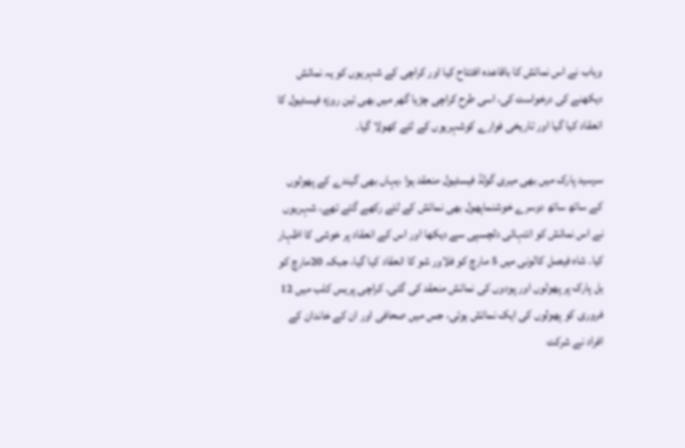وہاب نے اس نمائش کا باقاعدہ افتتاح کیا اور کراچی کے شہریوں کو یہ نمائش دیکھنے کی درخواست کی، اسی طرح کراچی چڑیا گھر میں بھی تین روزہ فیسٹیول کا انعقاد کیا گیا اور تاریخی فوارے کوشہریوں کے لئے کھولا گیا۔

سرسید پارک میں بھی میری گولڈ فیسٹیول منعقد ہوا ،یہاں بھی گیندے کے پھولوں کے ساتھ ساتھ دوسرے خوشنماپھول بھی نمائش کے لئے رکھے گئے تھے، شہریوں نے اس نمائش کو انتہائی دلچسپی سے دیکھا اور اس کے انعقاد پر خوشی کا اظہار کیا۔ شاہ فیصل کالونی میں 5 مارچ کو فلاور شو کا انعقاد کیا گیا، جبکہ 20مارچ کو ہل پارک پر پھولوں اور پودوں کی نمائش منعقد کی گئی۔ کراچی پریس کلب میں 12 فروری کو پھولوں کی ایک نمائش ہوئی، جس میں صحافی اور ان کے خاندان کے افراد نے شرکت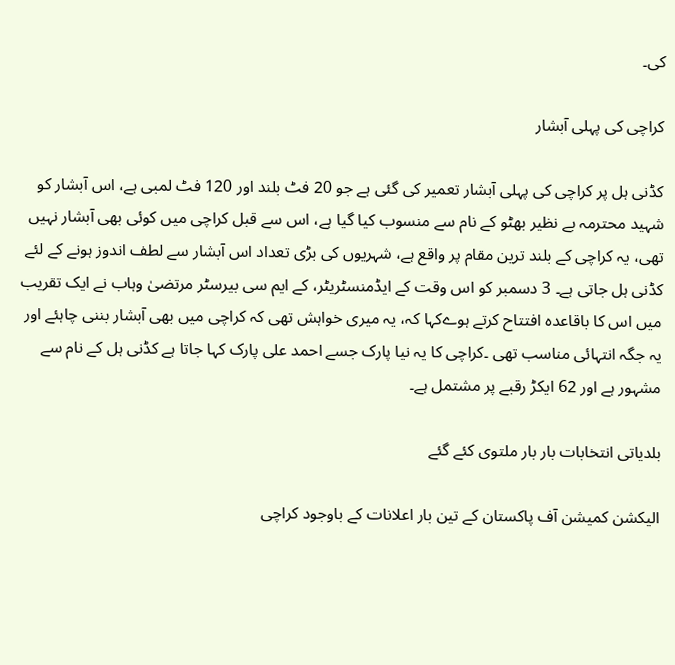کی۔

کراچی کی پہلی آبشار

کڈنی ہل پر کراچی کی پہلی آبشار تعمیر کی گئی ہے جو 20 فٹ بلند اور 120 فٹ لمبی ہے، اس آبشار کو شہید محترمہ بے نظیر بھٹو کے نام سے منسوب کیا گیا ہے، اس سے قبل کراچی میں کوئی بھی آبشار نہیں تھی، یہ کراچی کے بلند ترین مقام پر واقع ہے، شہریوں کی بڑی تعداد اس آبشار سے لطف اندوز ہونے کے لئے کڈنی ہل جاتی ہے۔ 3 دسمبر کو اس وقت کے ایڈمنسٹریٹر، کے ایم سی بیرسٹر مرتضیٰ وہاب نے ایک تقریب میں اس کا باقاعدہ افتتاح کرتے ہوےکہا کہ، یہ میری خواہش تھی کہ کراچی میں بھی آبشار بننی چاہئے اور یہ جگہ انتہائی مناسب تھی ۔کراچی کا یہ نیا پارک جسے احمد علی پارک کہا جاتا ہے کڈنی ہل کے نام سے مشہور ہے اور 62 ایکڑ رقبے پر مشتمل ہے۔

بلدیاتی انتخابات بار بار ملتوی کئے گئے

الیکشن کمیشن آف پاکستان کے تین بار اعلانات کے باوجود کراچی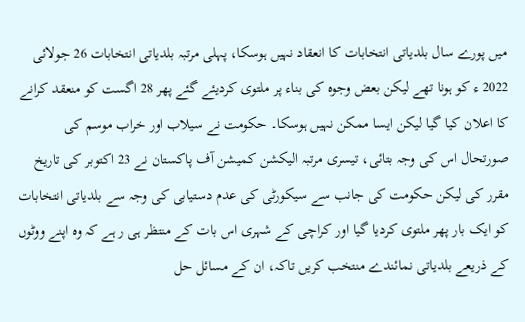میں پورے سال بلدیاتی انتخابات کا انعقاد نہیں ہوسکا، پہلی مرتبہ بلدیاتی انتخابات 26 جولائی 2022 ء کو ہونا تھے لیکن بعض وجوہ کی بناء پر ملتوی کردیئے گئے پھر 28 اگست کو منعقد کرانے کا اعلان کیا گیا لیکن ایسا ممکن نہیں ہوسکا۔ حکومت نے سیلاب اور خراب موسم کی صورتحال اس کی وجہ بتائی، تیسری مرتبہ الیکشن کمیشن آف پاکستان نے 23 اکتوبر کی تاریخ مقرر کی لیکن حکومت کی جانب سے سیکورٹی کی عدم دستیابی کی وجہ سے بلدیاتی انتخابات کو ایک بار پھر ملتوی کردیا گیا اور کراچی کے شہری اس بات کے منتظر ہی ر ہے کہ وہ اپنے ووٹوں کے ذریعے بلدیاتی نمائندے منتخب کریں تاکہ، ان کے مسائل حل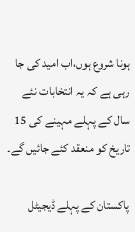ہونا شروع ہوں،اب امید کی جا رہی ہے کہ یہ انتخابات نئے سال کے پہلے مہینے کی 15 تاریخ کو منعقد کئے جائیں گے۔

پاکستان کے پہلے ڈیجیٹل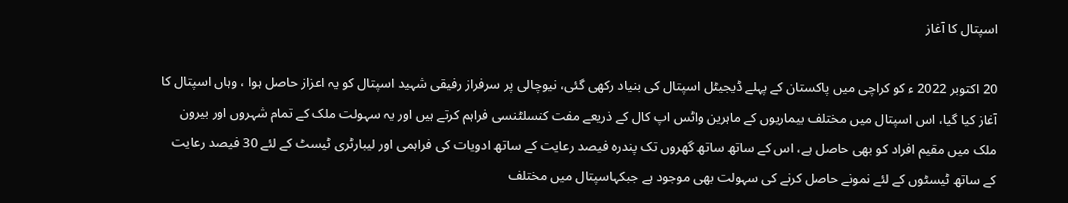اسپتال کا آغاز

20 اکتوبر 2022 ء کو کراچی میں پاکستان کے پہلے ڈیجیٹل اسپتال کی بنیاد رکھی گئی، نیوچالی پر سرفراز رفیقی شہید اسپتال کو یہ اعزاز حاصل ہوا ، وہاں اسپتال کا آغاز کیا گیا، اس اسپتال میں مختلف بیماریوں کے ماہرین واٹس اپ کال کے ذریعے مفت کنسلٹنسی فراہم کرتے ہیں اور یہ سہولت ملک کے تمام شہروں اور بیرون ملک میں مقیم افراد کو بھی حاصل ہے، اس کے ساتھ ساتھ گھروں تک پندرہ فیصد رعایت کے ساتھ ادویات کی فراہمی اور لیبارٹری ٹیسٹ کے لئے 30 فیصد رعایت کے ساتھ ٹیسٹوں کے لئے نمونے حاصل کرنے کی سہولت بھی موجود ہے جبکہاسپتال میں مختلف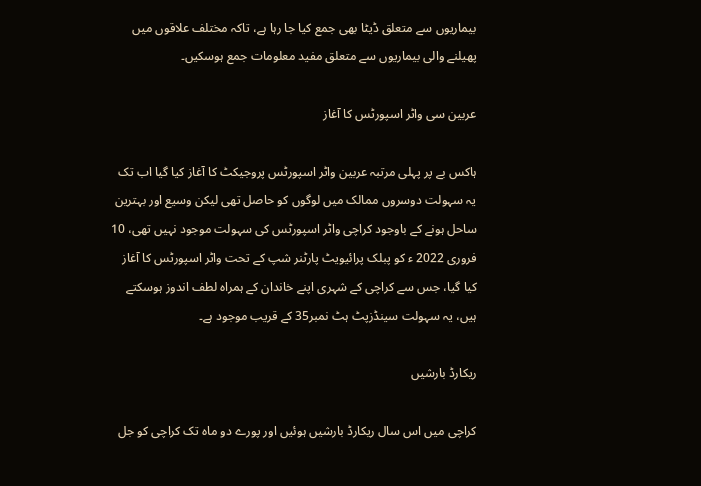بیماریوں سے متعلق ڈیٹا بھی جمع کیا جا رہا ہے، تاکہ مختلف علاقوں میں پھیلنے والی بیماریوں سے متعلق مفید معلومات جمع ہوسکیں۔

عربین سی واٹر اسپورٹس کا آغاز

ہاکس بے پر پہلی مرتبہ عربین واٹر اسپورٹس پروجیکٹ کا آغاز کیا گیا اب تک یہ سہولت دوسروں ممالک میں لوگوں کو حاصل تھی لیکن وسیع اور بہترین ساحل ہونے کے باوجود کراچی واٹر اسپورٹس کی سہولت موجود نہیں تھی، 10 فروری 2022 ء کو پبلک پرائیویٹ پارٹنر شپ کے تحت واٹر اسپورٹس کا آغاز کیا گیا، جس سے کراچی کے شہری اپنے خاندان کے ہمراہ لطف اندوز ہوسکتے ہیں، یہ سہولت سینڈزپٹ ہٹ نمبر35 کے قریب موجود ہے۔

ریکارڈ بارشیں

کراچی میں اس سال ریکارڈ بارشیں ہوئیں اور پورے دو ماہ تک کراچی کو جل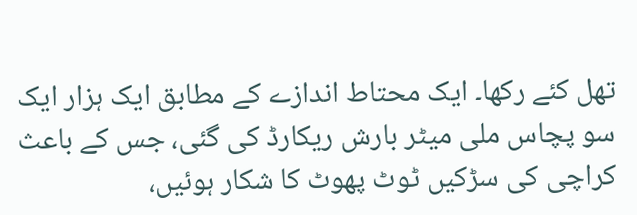تھل کئے رکھا۔ ایک محتاط اندازے کے مطابق ایک ہزار ایک سو پچاس ملی میٹر بارش ریکارڈ کی گئی، جس کے باعث کراچی کی سڑکیں ٹوٹ پھوٹ کا شکار ہوئیں،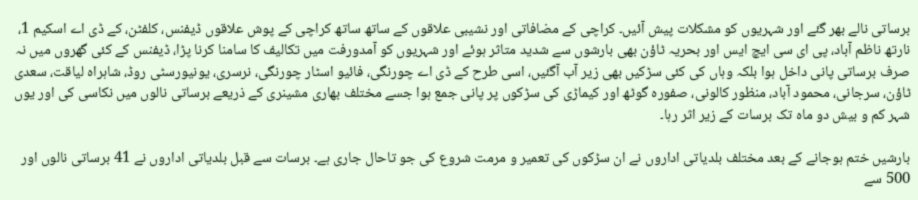برساتی نالے بھر گئے اور شہریوں کو مشکلات پیش آئیں۔ کراچی کے مضافاتی اور نشیبی علاقوں کے ساتھ ساتھ کراچی کے پوش علاقوں ڈیفنس، کلفٹن، کے ڈی اے اسکیم 1، نارتھ ناظم آباد، پی ای سی ایچ ایس اور بحریہ ٹاؤن بھی بارشوں سے شدید متاثر ہوئے اور شہریوں کو آمدورفت میں تکالیف کا سامنا کرنا پڑا، ڈیفنس کے کئی گھروں میں نہ صرف برساتی پانی داخل ہوا بلکہ وہاں کی کئی سڑکیں بھی زیر آب آگئیں، اسی طرح کے ڈی اے چورنگی، فائیو اسٹار چورنگی، نرسری، یونیورسٹی روڈ، شاہراہ لیاقت، سعدی ٹاؤن، سرجانی، محمود آباد، منظور کالونی، صفورہ گوٹھ اور کیماڑی کی سڑکوں پر پانی جمع ہوا جسے مختلف بھاری مشینری کے ذریعے برساتی نالوں میں نکاسی کی اور یوں شہر کم و بیش دو ماہ تک برسات کے زیر اثر رہا۔

بارشیں ختم ہوجانے کے بعد مختلف بلدیاتی اداروں نے ان سڑکوں کی تعمیر و مرمت شروع کی جو تاحال جاری ہے۔ برسات سے قبل بلدیاتی اداروں نے 41 برساتی نالوں اور 500 سے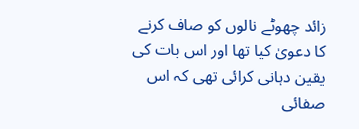زائد چھوٹے نالوں کو صاف کرنے کا دعویٰ کیا تھا اور اس بات کی یقین دہانی کرائی تھی کہ اس صفائی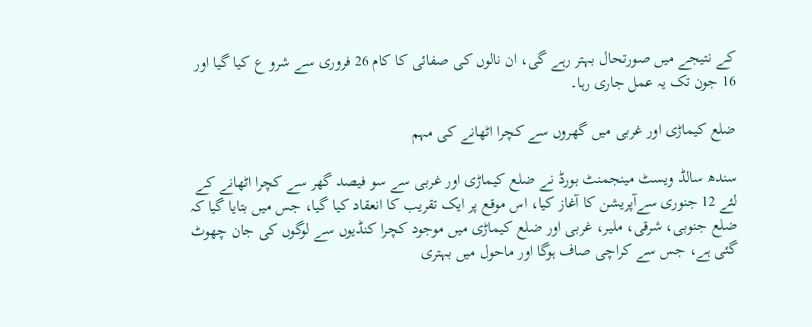کے نتیجے میں صورتحال بہتر رہے گی، ان نالوں کی صفائی کا کام 26 فروری سے شرو ع کیا گیا اور 16 جون تک یہ عمل جاری رہا۔

ضلع کیماڑی اور غربی میں گھروں سے کچرا اٹھانے کی مہم

سندھ سالڈ ویسٹ مینجمنٹ بورڈ نے ضلع کیماڑی اور غربی سے سو فیصد گھر سے کچرا اٹھانے کے لئے 12 جنوری سےآپریشن کا آغاز کیا، اس موقع پر ایک تقریب کا انعقاد کیا گیا، جس میں بتایا گیا کہ ضلع جنوبی، شرقی، ملیر، غربی اور ضلع کیماڑی میں موجود کچرا کنڈیوں سے لوگوں کی جان چھوٹ گئی ہے، جس سے کراچی صاف ہوگا اور ماحول میں بہتری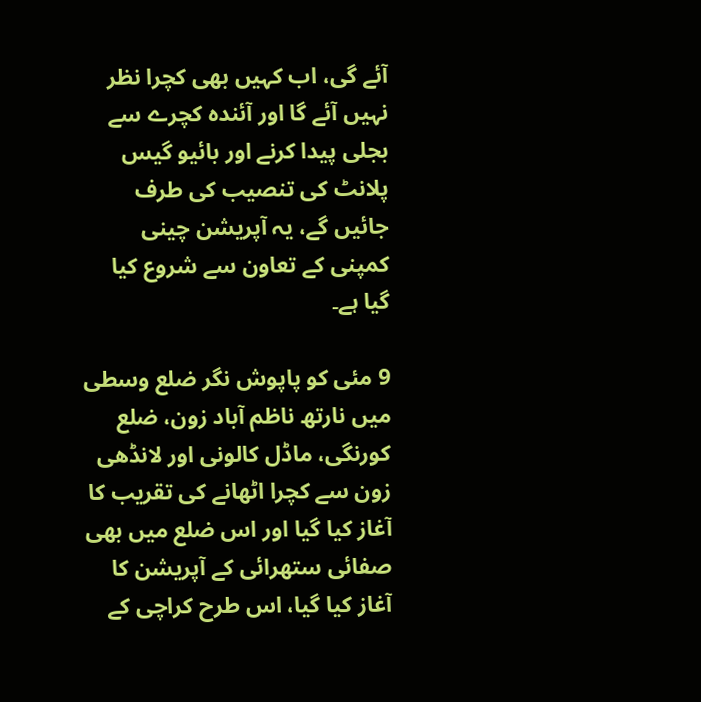آئے گی، اب کہیں بھی کچرا نظر نہیں آئے گا اور آئندہ کچرے سے بجلی پیدا کرنے اور بائیو گیس پلانٹ کی تنصیب کی طرف جائیں گے، یہ آپریشن چینی کمپنی کے تعاون سے شروع کیا گیا ہے۔

9 مئی کو پاپوش نگر ضلع وسطی میں نارتھ ناظم آباد زون، ضلع کورنگی، ماڈل کالونی اور لانڈھی زون سے کچرا اٹھانے کی تقریب کا آغاز کیا گیا اور اس ضلع میں بھی صفائی ستھرائی کے آپریشن کا آغاز کیا گیا، اس طرح کراچی کے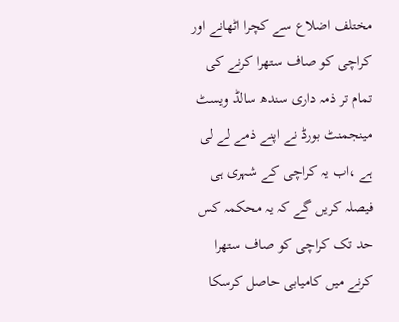مختلف اضلاع سے کچرا اٹھانے اور کراچی کو صاف ستھرا کرنے کی تمام تر ذمہ داری سندھ سالڈ ویسٹ مینجمنٹ بورڈ نے اپنے ذمے لے لی ہے ،اب یہ کراچی کے شہری ہی فیصلہ کریں گے کہ یہ محکمہ کس حد تک کراچی کو صاف ستھرا کرنے میں کامیابی حاصل کرسکا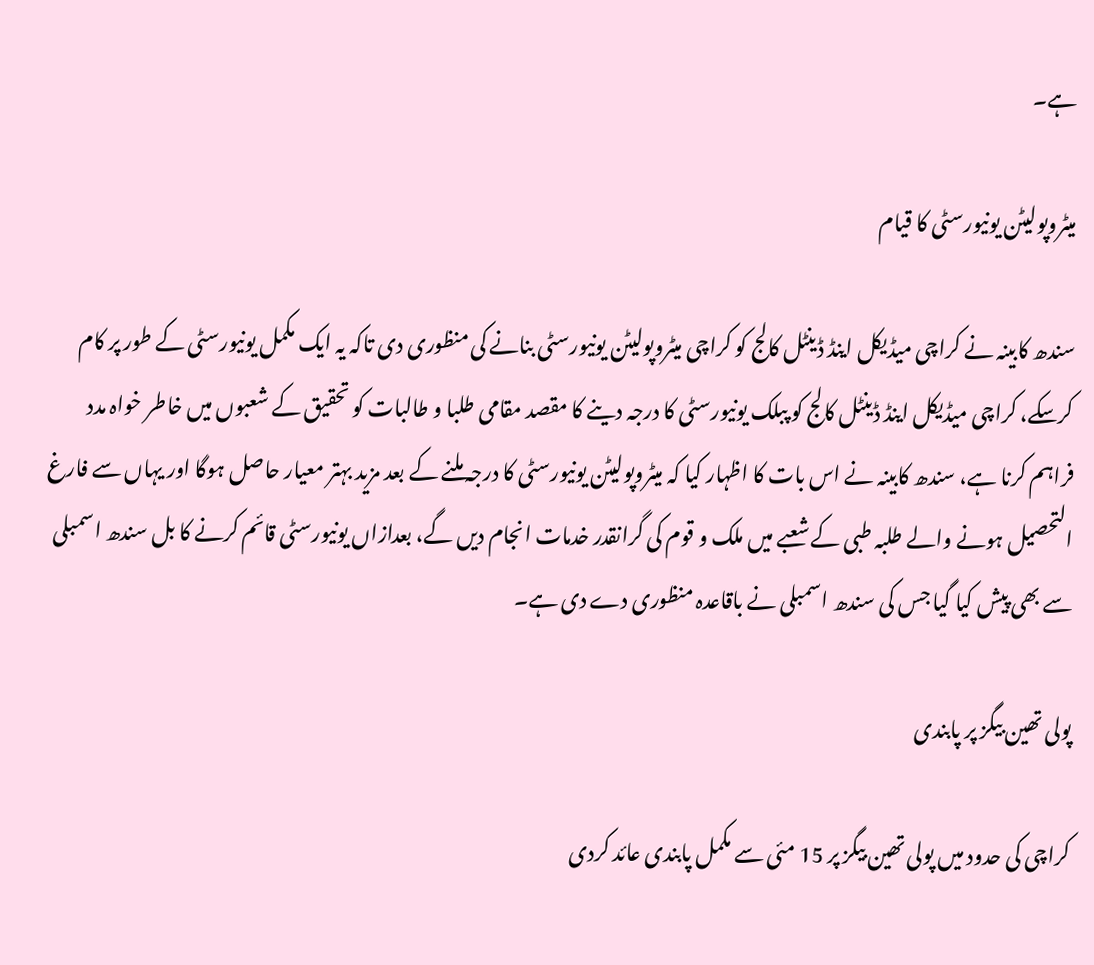ہے۔

میٹروپولیٹن یونیورسٹی کا قیام

سندھ کابینہ نے کراچی میڈیکل اینڈ ڈینٹل کالج کو کراچی میٹروپولیٹن یونیورسٹی بنانے کی منظوری دی تاکہ یہ ایک مکمل یونیورسٹی کے طور پر کام کرسکے، کراچی میڈیکل اینڈ ڈینٹل کالج کو پبلک یونیورسٹی کا درجہ دینے کا مقصد مقامی طلبا و طالبات کو تحقیق کے شعبوں میں خاطر خواہ مدد فراہم کرنا ہے، سندھ کابینہ نے اس بات کا اظہار کیا کہ میٹروپولیٹن یونیورسٹی کا درجہ ملنے کے بعد مزید بہتر معیار حاصل ہوگا اور یہاں سے فارغ التحصیل ہونے والے طلبہ طبی کے شعبے میں ملک و قوم کی گرانقدر خدمات انجام دیں گے، بعدازاں یونیورسٹی قائم کرنے کا بل سندھ اسمبلی سے بھی پیش کیا گیا جس کی سندھ اسمبلی نے باقاعدہ منظوری دے دی ہے۔

پولی تھین بیگز پر پابندی

کراچی کی حدود میں پولی تھین بیگز پر 15 مئی سے مکمل پابندی عائد کردی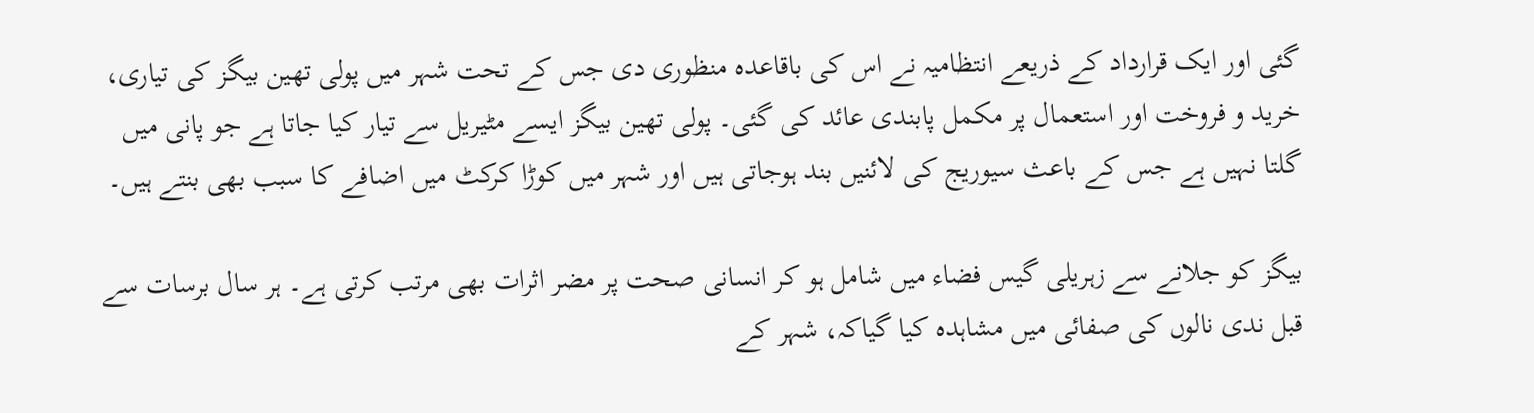گئی اور ایک قرارداد کے ذریعے انتظامیہ نے اس کی باقاعدہ منظوری دی جس کے تحت شہر میں پولی تھین بیگز کی تیاری، خرید و فروخت اور استعمال پر مکمل پابندی عائد کی گئی۔ پولی تھین بیگز ایسے مٹیریل سے تیار کیا جاتا ہے جو پانی میں گلتا نہیں ہے جس کے باعث سیوریج کی لائنیں بند ہوجاتی ہیں اور شہر میں کوڑا کرکٹ میں اضافے کا سبب بھی بنتے ہیں۔

بیگز کو جلانے سے زہریلی گیس فضاء میں شامل ہو کر انسانی صحت پر مضر اثرات بھی مرتب کرتی ہے۔ ہر سال برسات سے قبل ندی نالوں کی صفائی میں مشاہدہ کیا گیاکہ، شہر کے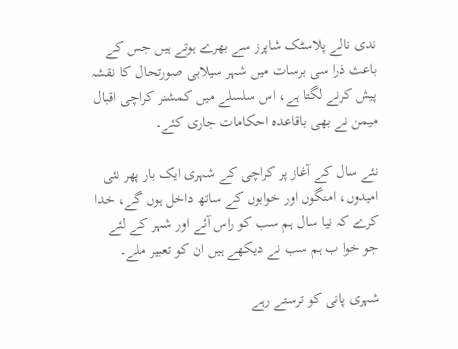ندی نالے پلاسٹک شاپرز سے بھرے ہوتے ہیں جس کے باعث ذرا سی برسات میں شہر سیلابی صورتحال کا نقشہ پیش کرنے لگتا ہے، اس سلسلے میں کمشنر کراچی اقبال میمن نے بھی باقاعدہ احکامات جاری کئے۔

نئے سال کے آغاز پر کراچی کے شہری ایک بار پھر نئی امیدوں، امنگوں اور خوابوں کے ساتھ داخل ہوں گے، خدا کرے کہ نیا سال ہم سب کو راس آئے اور شہر کے لئے جو خوا ب ہم سب نے دیکھے ہیں ان کو تعبیر ملے۔

شہری پانی کو ترستے رہے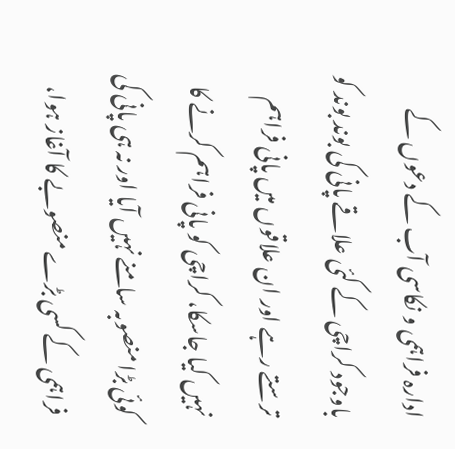ادارہ فراہمی و نکاسی آب کے دعوں کے باوجود کراچی کے کئی علاقے پانی کی بوند بوند کو ترستے رہے اور ان علاقوں میں پانی فراہم نہیں کیا جاسکا، کراچی کو پانی فراہم کرنے کا کوئی بڑا منصوبہ سامنے نہیں آیا اور نہ ہی پانی کی فراہمی کے کسی بڑے منصوبے کا آغاز ہوا،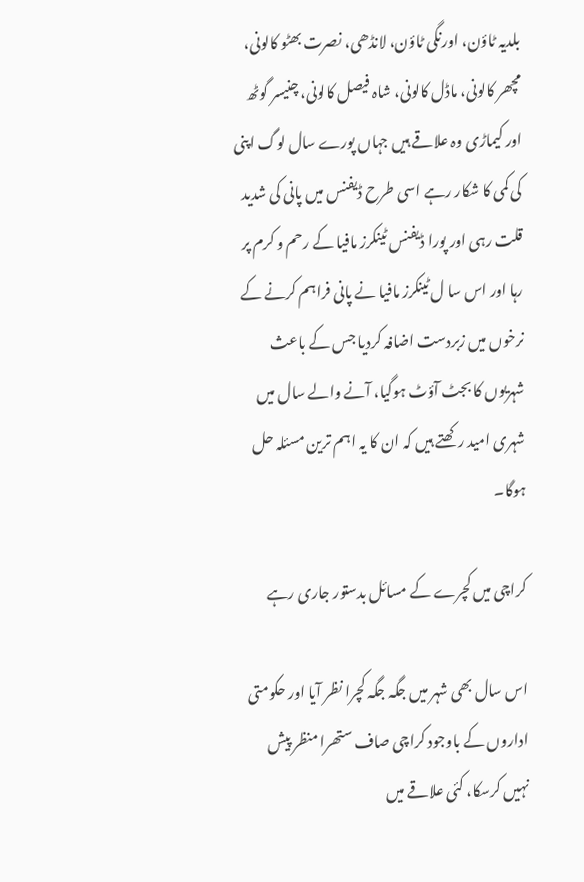بلدیہ ٹاؤن، اورنگی ٹاؤن، لانڈھی، نصرت بھٹو کالونی، مچھر کالونی، ماڈل کالونی، شاہ فیصل کالونی، چنیسر گوٹھ اور کیماڑی وہ علاقے ہیں جہاں پورے سال لوگ اپنی کی کمی کا شکار رہے اسی طرح ڈیفنس میں پانی کی شدید قلت رہی اور پورا ڈیفنس ٹینکرز مافیا کے رحم و کرم پر رہا اور اس سا ل ٹینکرز مافیا نے پانی فراہم کرنے کے نرخوں میں زبردست اضافہ کردیا جس کے باعث شہریوں کا بجٹ آؤٹ ہوگیا، آنے والے سال میں شہری امید رکھتے ہیں کہ ان کا یہ اہم ترین مسئلہ حل ہوگا۔

کراچی میں کچرے کے مسائل بدستور جاری رہے

اس سال بھی شہر میں جگہ جگہ کچرا نظر آیا اور حکومتی اداروں کے باوجود کراچی صاف ستھرا منظر پیش نہیں کرسکا، کئی علاقے میں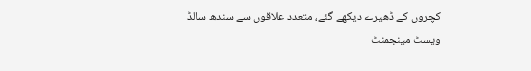کچروں کے ڈھیرے دیکھے گئے، متعدد علاقوں سے سندھ سالڈ ویسٹ مینجمنٹ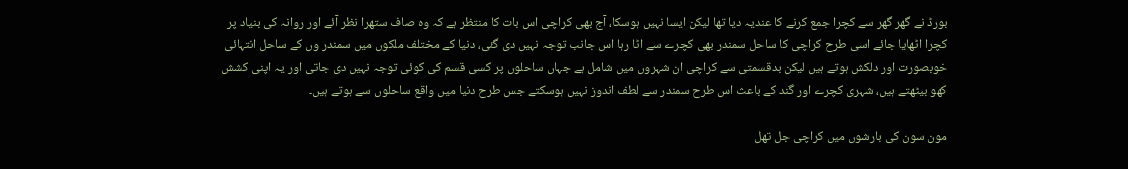بورڈ نے گھر گھر سے کچرا جمع کرنے کا عندیہ دیا تھا لیکن ایسا نہیں ہوسکا، آج بھی کراچی اس بات کا منتظر ہے کہ وہ صاف ستھرا نظر آئے اور روانہ کی بنیاد پر کچرا اٹھایا جائے اسی طرح کراچی کا ساحل سمندر بھی کچرے سے اٹا رہا اس جانب توجہ نہیں دی گئی، دنیا کے مختلف ملکوں میں سمندر وں کے ساحل انتہائی خوبصورت اور دلکش ہوتے ہیں لیکن بدقسمتی سے کراچی ان شہروں میں شامل ہے جہاں ساحلوں پر کسی قسم کی کوئی توجہ نہیں دی جاتی اور یہ اپنی کشش کھو بیٹھتے ہیں، شہری کچرے اور گند کے باعث اس طرح سمندر سے لطف اندوز نہیں ہوسکتے جس طرح دنیا میں واقع ساحلوں سے ہوتے ہیں۔

مون سون کی بارشوں میں کراچی جل تھل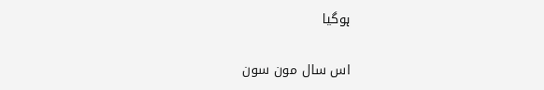ہوگیا

اس سال مون سون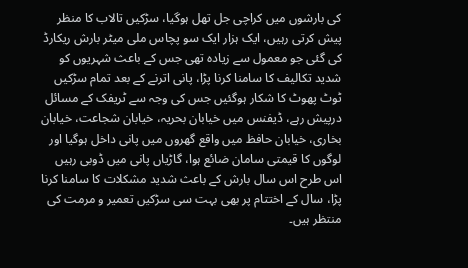کی بارشوں میں کراچی جل تھل ہوگیا، سڑکیں تالاب کا منظر پیش کرتی رہیں، ایک ہزار ایک سو پچاس ملی میٹر بارش ریکارڈ کی گئی جو معمول سے زیادہ تھی جس کے باعث شہریوں کو شدید تکالیف کا سامنا کرنا پڑا، پانی اترنے کے بعد تمام سڑکیں ٹوٹ پھوٹ کا شکار ہوگئیں جس کی وجہ سے ٹریفک کے مسائل درپیش رہے، ڈیفنس میں خیابان بحریہ، خیابان شجاعت، خیابان بخاری، خیابان حافظ میں واقع گھروں میں پانی داخل ہوگیا اور لوگوں کا قیمتی سامان ضائع ہوا، گاڑیاں پانی میں ڈوبی رہیں اس طرح اس سال بارش کے باعث شدید مشکلات کا سامنا کرنا پڑا، سال کے اختتام پر بھی بہت سی سڑکیں تعمیر و مرمت کی منتظر ہیں۔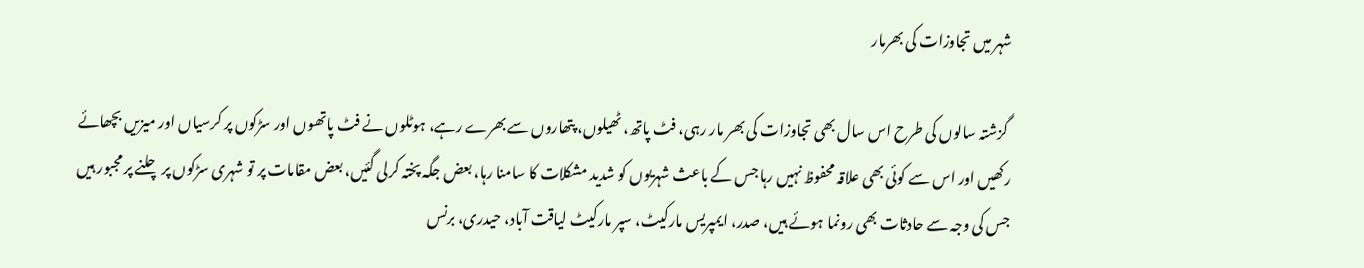شہر میں تجاوزات کی بھرمار

 گزشتہ سالوں کی طرح اس سال بھی تجاوزات کی بھر مار رہی، فٹ پاتھ، ٹھیلوں، پتھاروں سے بھرے رہے، ہوٹلوں نے فٹ پاتھوں اور سڑکوں پر کرسیاں اور میزیں بچھائے رکھیں اور اس سے کوئی بھی علاقہ محفوظ نہیں رہا جس کے باعث شہریوں کو شدید مشکلات کا سامنا رہا، بعض جگہ پختہ کرلی گئیں، بعض مقامات پر تو شہری سڑکوں پر چلنے پر مجبور ہیں جس کی وجہ سے حادثات بھی رونما ہوئے ہیں، صدر، ایمپریس مارکیٹ، سپر مارکیٹ لیاقت آباد، حیدری، برنس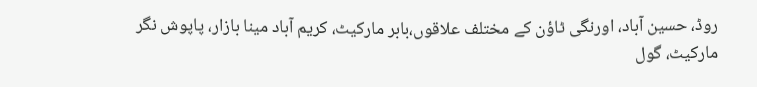روڈ، حسین آباد، اورنگی ٹاؤن کے مختلف علاقوں،بابر مارکیٹ، کریم آباد مینا بازار، پاپوش نگر مارکیٹ، گول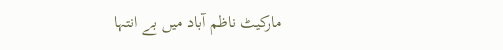مارکیٹ ناظم آباد میں بے انتہا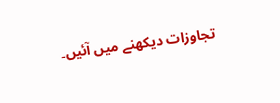تجاوزات دیکھنے میں آئیں۔